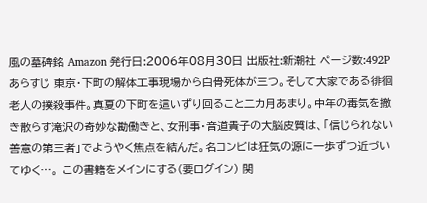風の墓碑銘 Amazon 発行日:2006年08月30日 出版社:新潮社 ページ数:492P あらすじ 東京・下町の解体工事現場から白骨死体が三つ。そして大家である徘徊老人の撲殺事件。真夏の下町を這いずり回ること二カ月あまり。中年の毒気を撤き散らす滝沢の奇妙な勘働きと、女刑事・音道貴子の大脳皮質は、「信じられない善意の第三者」でようやく焦点を結んだ。名コンビは狂気の源に一歩ずつ近づいてゆく…。 この書籍をメインにする(要ログイン) 関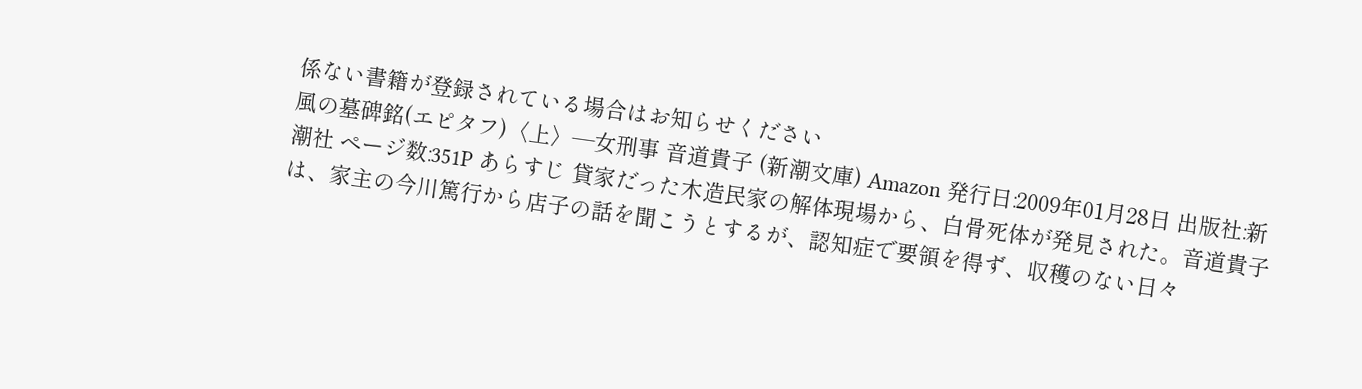係ない書籍が登録されている場合はお知らせください
風の墓碑銘(エピタフ)〈上〉―女刑事 音道貴子 (新潮文庫) Amazon 発行日:2009年01月28日 出版社:新潮社 ページ数:351P あらすじ 貸家だった木造民家の解体現場から、白骨死体が発見された。音道貴子は、家主の今川篤行から店子の話を聞こうとするが、認知症で要領を得ず、収穫のない日々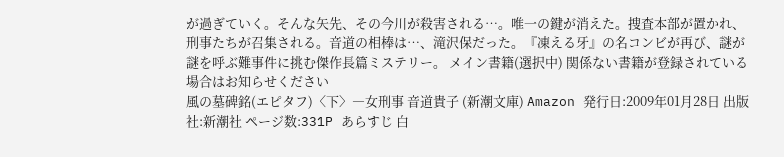が過ぎていく。そんな矢先、その今川が殺害される…。唯一の鍵が消えた。捜査本部が置かれ、刑事たちが召集される。音道の相棒は…、滝沢保だった。『凍える牙』の名コンビが再び、謎が謎を呼ぶ難事件に挑む傑作長篇ミステリー。 メイン書籍(選択中) 関係ない書籍が登録されている場合はお知らせください
風の墓碑銘(エピタフ)〈下〉―女刑事 音道貴子 (新潮文庫) Amazon 発行日:2009年01月28日 出版社:新潮社 ページ数:331P あらすじ 白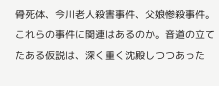骨死体、今川老人殺害事件、父娘惨殺事件。これらの事件に関連はあるのか。音道の立てたある仮説は、深く重く沈殿しつつあった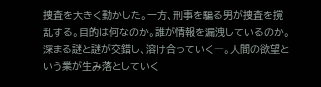捜査を大きく動かした。一方、刑事を騙る男が捜査を撹乱する。目的は何なのか。誰が情報を漏洩しているのか。深まる謎と謎が交錯し、溶け合っていく―。人間の欲望という業が生み落としていく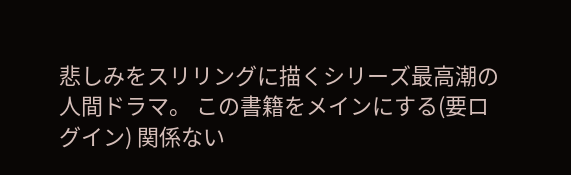悲しみをスリリングに描くシリーズ最高潮の人間ドラマ。 この書籍をメインにする(要ログイン) 関係ない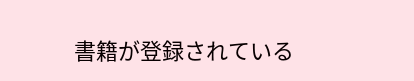書籍が登録されている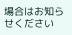場合はお知らせください